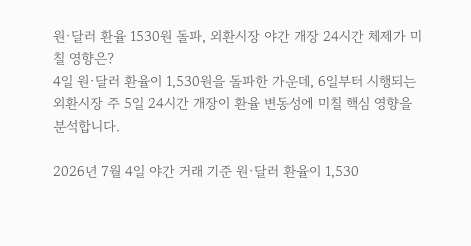원·달러 환율 1530원 돌파, 외환시장 야간 개장 24시간 체제가 미칠 영향은?
4일 원·달러 환율이 1,530원을 돌파한 가운데, 6일부터 시행되는 외환시장 주 5일 24시간 개장이 환율 변동성에 미칠 핵심 영향을 분석합니다.

2026년 7월 4일 야간 거래 기준 원·달러 환율이 1,530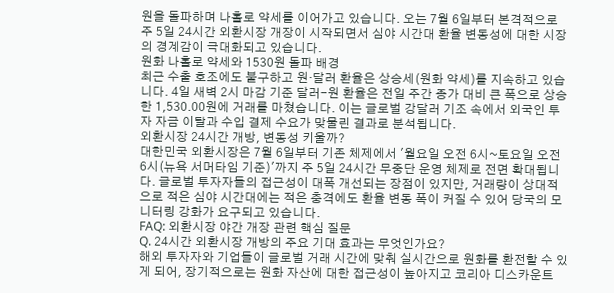원을 돌파하며 나홀로 약세를 이어가고 있습니다. 오는 7월 6일부터 본격적으로 주 5일 24시간 외환시장 개장이 시작되면서 심야 시간대 환율 변동성에 대한 시장의 경계감이 극대화되고 있습니다.
원화 나홀로 약세와 1530원 돌파 배경
최근 수출 호조에도 불구하고 원·달러 환율은 상승세(원화 약세)를 지속하고 있습니다. 4일 새벽 2시 마감 기준 달러-원 환율은 전일 주간 종가 대비 큰 폭으로 상승한 1,530.00원에 거래를 마쳤습니다. 이는 글로벌 강달러 기조 속에서 외국인 투자 자금 이탈과 수입 결제 수요가 맞물린 결과로 분석됩니다.
외환시장 24시간 개방, 변동성 키울까?
대한민국 외환시장은 7월 6일부터 기존 체제에서 '월요일 오전 6시~토요일 오전 6시(뉴욕 서머타임 기준)'까지 주 5일 24시간 무중단 운영 체제로 전면 확대됩니다. 글로벌 투자자들의 접근성이 대폭 개선되는 장점이 있지만, 거래량이 상대적으로 적은 심야 시간대에는 적은 충격에도 환율 변동 폭이 커질 수 있어 당국의 모니터링 강화가 요구되고 있습니다.
FAQ: 외환시장 야간 개장 관련 핵심 질문
Q. 24시간 외환시장 개방의 주요 기대 효과는 무엇인가요?
해외 투자자와 기업들이 글로벌 거래 시간에 맞춰 실시간으로 원화를 환전할 수 있게 되어, 장기적으로는 원화 자산에 대한 접근성이 높아지고 코리아 디스카운트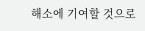해소에 기여할 것으로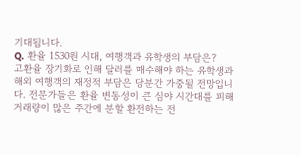기대됩니다.
Q. 환율 1530원 시대, 여행객과 유학생의 부담은?
고환율 장기화로 인해 달러를 매수해야 하는 유학생과 해외 여행객의 재정적 부담은 당분간 가중될 전망입니다. 전문가들은 환율 변동성이 큰 심야 시간대를 피해 거래량이 많은 주간에 분할 환전하는 전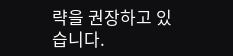략을 권장하고 있습니다.